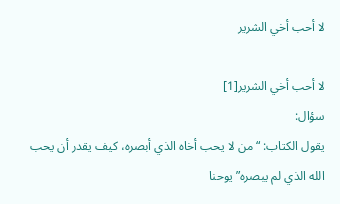لا أحب أخي الشرير

لا أحب أخي الشرير[1]
سؤال:
يقول الكتاب: “من لا يحب أخاه الذي أبصره، كيف يقدر أن يحب الله الذي لم يبصره” يوحنا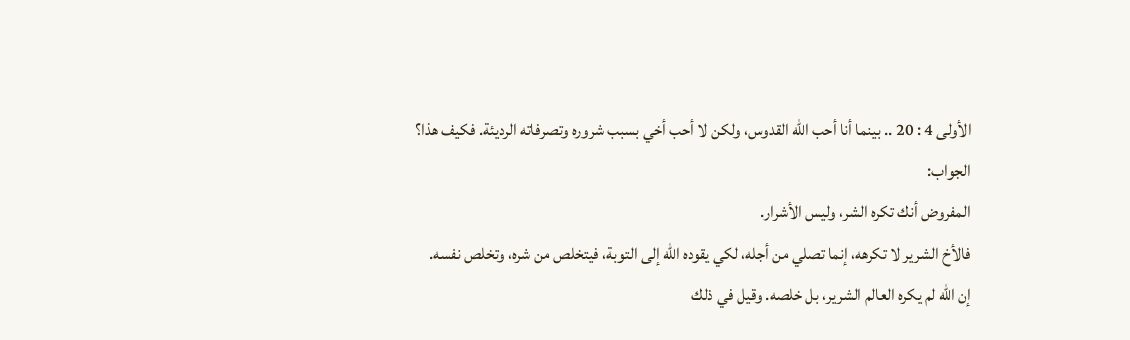الأولى 4 : 20 .. بينما أنا أحب الله القدوس، ولكن لا أحب أخي بسبب شروره وتصرفاته الرديئة. فكيف هذا؟
الجواب:
المفروض أنك تكره الشر، وليس الأشرار.
فالأخ الشرير لا تكرهه، إنما تصلي من أجله، لكي يقوده الله إلى التوبة، فيتخلص من شره، وتخلص نفسه.
إن الله لم يكره العالم الشرير، بل خلصه. وقيل في ذلك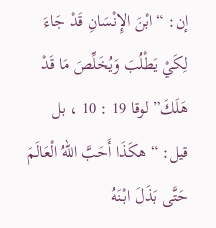إن: “ابْنَ الإِنْسَانِ قَدْ جَاءَ لِكَيْ يَطْلُبَ وَيُخَلِّصَ مَا قَدْ هَلَكَ” لوقا 19 : 10 ، بل قيل: “هكَذَا أَحَبَّ اللهُ الْعَالَمَ حَتَّى بَذَلَ ابْنَهُ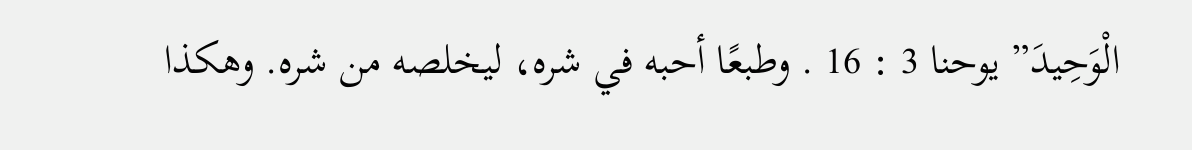الْوَحِيدَ” يوحنا 3 : 16 . وطبعًا أحبه في شره، ليخلصه من شره. وهكذا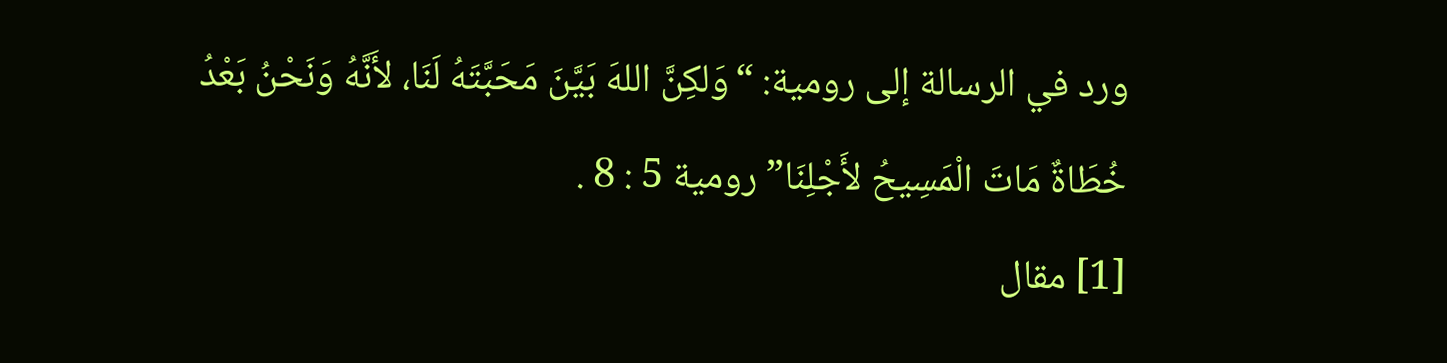ورد في الرسالة إلى رومية: “وَلكِنَّ اللهَ بَيَّنَ مَحَبَّتَهُ لَنَا، لأَنَّهُ وَنَحْنُ بَعْدُ خُطَاةٌ مَاتَ الْمَسِيحُ لأَجْلِنَا” رومية 5 : 8 .
[1] مقال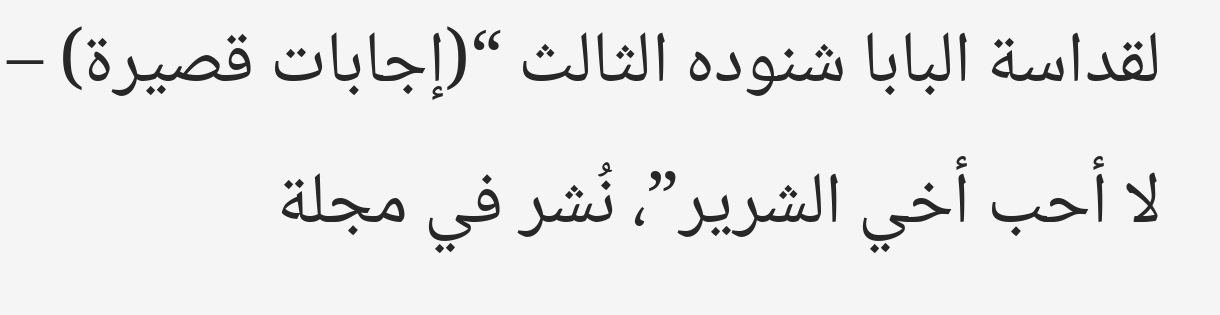لقداسة البابا شنوده الثالث “(إجابات قصيرة) – لا أحب أخي الشرير”، نُشر في مجلة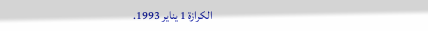الكرازة 1 يناير 1993.